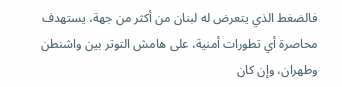فالضغط الذي يتعرض له لبنان من أكثر من جهة، يستهدف محاصرة أي تطورات أمنية، على هامش التوتر بين واشنطن وطهران، وإن كان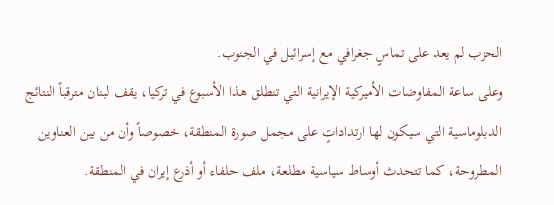الحزب لم يعد على تماسٍ جغرافي مع إسرائيل في الجنوب.
وعلى ساعة المفاوضات الأميركية الإيرانية التي تنطلق هذا الأسبوع في تركيا، يقف لبنان مترقباً النتائج الدبلوماسية التي سيكون لها ارتداداتٍ على مجمل صورة المنطقة، خصوصاً وأن من بين العناوين المطروحة، كما تتحدث أوساط سياسية مطلعة، ملف حلفاء أو أذرع إيران في المنطقة.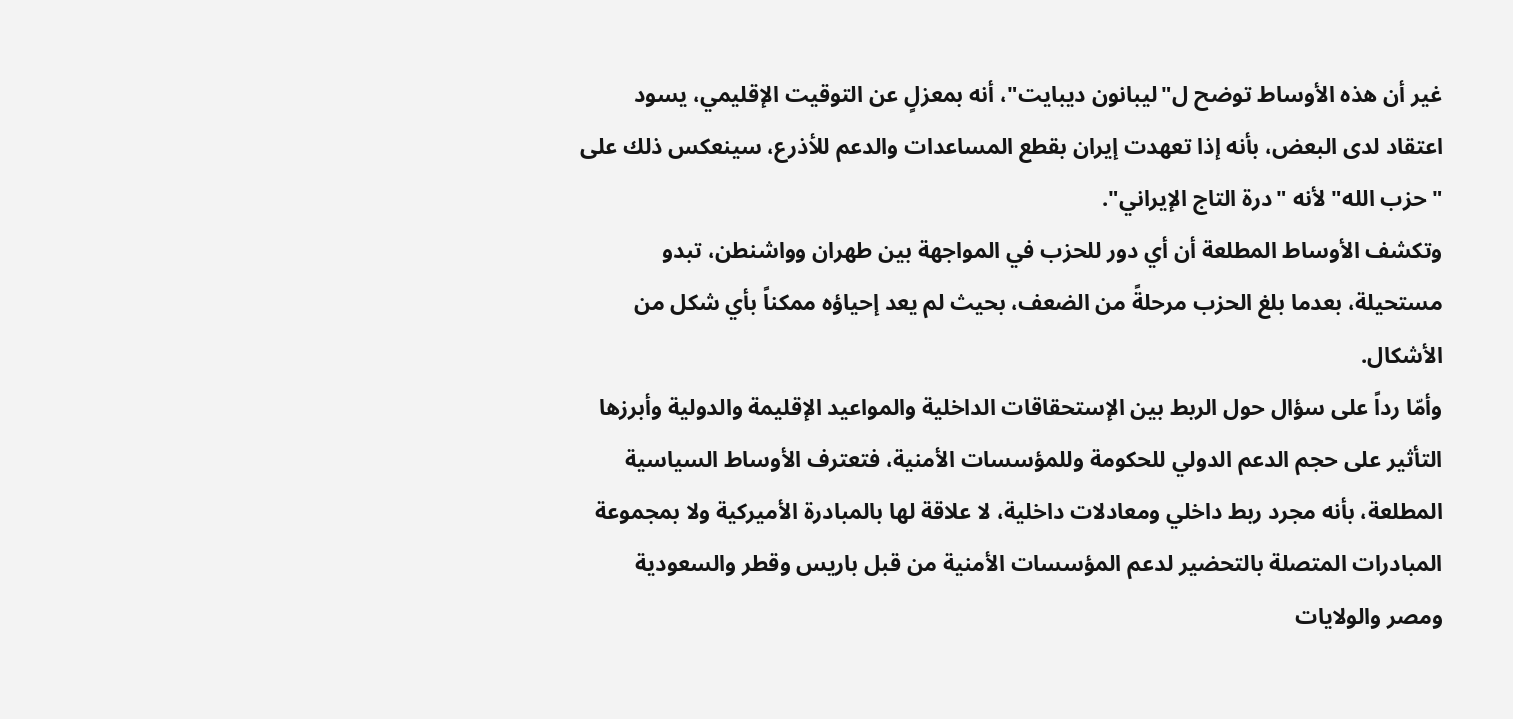غير أن هذه الأوساط توضح ل"ليبانون ديبايت"، أنه بمعزلٍ عن التوقيت الإقليمي، يسود اعتقاد لدى البعض، بأنه إذا تعهدت إيران بقطع المساعدات والدعم للأذرع، سينعكس ذلك على "حزب الله" لأنه "درة التاج الإيراني".
وتكشف الأوساط المطلعة أن أي دور للحزب في المواجهة بين طهران وواشنطن، تبدو مستحيلة، بعدما بلغ الحزب مرحلةً من الضعف، بحيث لم يعد إحياؤه ممكناً بأي شكل من الأشكال.
وأمّا رداً على سؤال حول الربط بين الإستحقاقات الداخلية والمواعيد الإقليمة والدولية وأبرزها التأثير على حجم الدعم الدولي للحكومة وللمؤسسات الأمنية، فتعترف الأوساط السياسية المطلعة، بأنه مجرد ربط داخلي ومعادلات داخلية، لا علاقة لها بالمبادرة الأميركية ولا بمجموعة المبادرات المتصلة بالتحضير لدعم المؤسسات الأمنية من قبل باريس وقطر والسعودية ومصر والولايات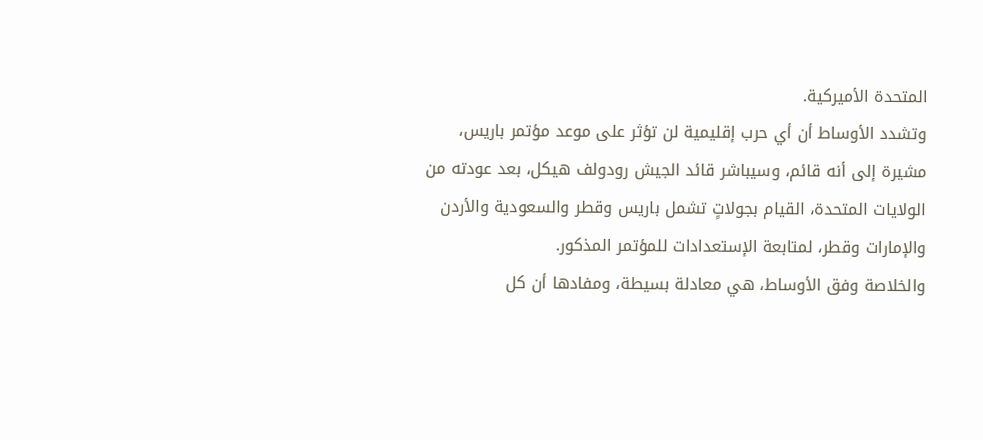المتحدة الأميركية.
وتشدد الأوساط أن أي حرب إقليمية لن تؤثر على موعد مؤتمر باريس، مشيرة إلى أنه قائم، وسيباشر قائد الجيش رودولف هيكل، بعد عودته من الولايات المتحدة، القيام بجولاتٍ تشمل باريس وقطر والسعودية والأردن والإمارات وقطر، لمتابعة الإستعدادات للمؤتمر المذكور.
والخلاصة وفق الأوساط، هي معادلة بسيطة، ومفادها أن كل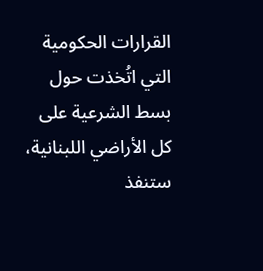القرارات الحكومية التي اتُخذت حول بسط الشرعية على كل الأراضي اللبنانية، ستنفذ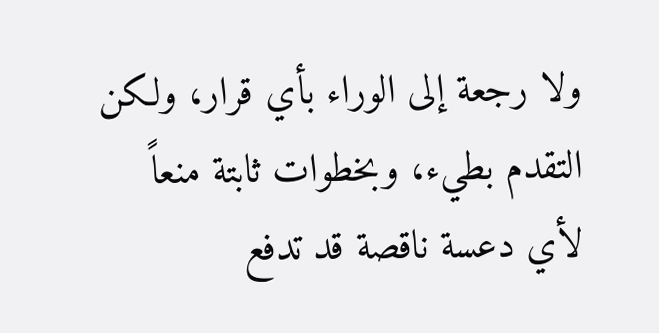ولا رجعة إلى الوراء بأي قرار، ولكن التقدم بطيء، وبخطوات ثابتة منعاً لأي دعسة ناقصة قد تدفع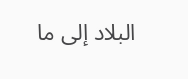البلاد إلى ما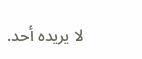لا يريده أحد.